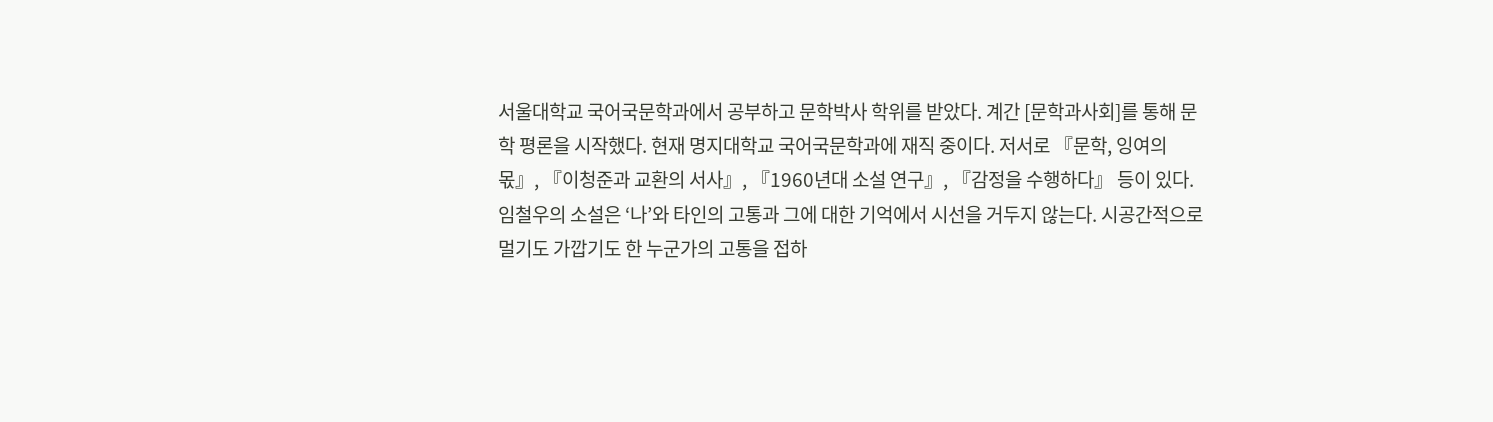서울대학교 국어국문학과에서 공부하고 문학박사 학위를 받았다. 계간 [문학과사회]를 통해 문학 평론을 시작했다. 현재 명지대학교 국어국문학과에 재직 중이다. 저서로 『문학, 잉여의 몫』, 『이청준과 교환의 서사』, 『1960년대 소설 연구』, 『감정을 수행하다』 등이 있다.
임철우의 소설은 ‘나’와 타인의 고통과 그에 대한 기억에서 시선을 거두지 않는다. 시공간적으로 멀기도 가깝기도 한 누군가의 고통을 접하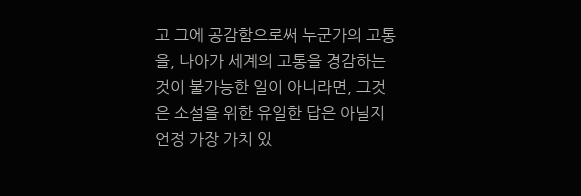고 그에 공감함으로써 누군가의 고통을, 나아가 세계의 고통을 경감하는 것이 불가능한 일이 아니라면, 그것은 소설을 위한 유일한 답은 아닐지언정 가장 가치 있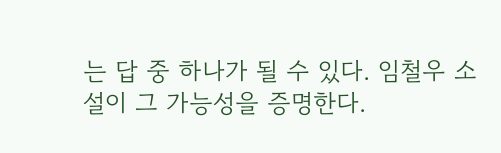는 답 중 하나가 될 수 있다. 임철우 소설이 그 가능성을 증명한다.